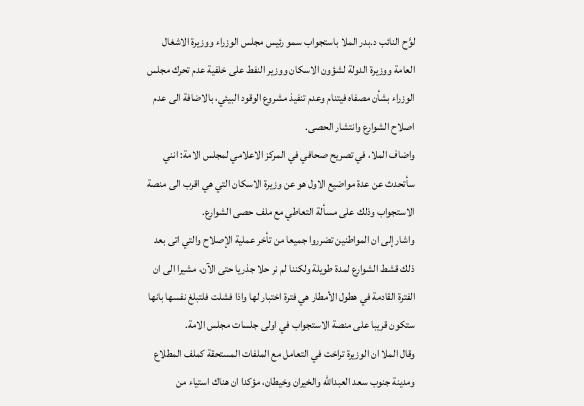لوَّح النائب د.بدر الملا باستجواب سمو رئيس مجلس الوزراء ووزيرة الاشغال العامة ووزيرة الدولة لشؤون الاسكان ووزير النفط على خلفية عدم تحرك مجلس الوزراء بشأن مصفاه فيتنام وعدم تنفيذ مشروع الوقود البيئي، بالاضافة الى عدم اصلاح الشوارع وانتشار الحصى.
واضاف الملا، في تصريح صحافي في المركز الاعلامي لمجلس الامة: انني سأتحدث عن عدة مواضيع الاول هو عن وزيرة الاسكان التي هي اقرب الى منصة الاستجواب وذلك على مسألة التعاطي مع ملف حصى الشوارع.
واشار إلى ان المواطنين تضرروا جميعا من تأخر عملية الإصلاح والتي اتى بعد ذلك قشط الشوارع لمدة طويلة ولكننا لم نر حلا جذريا حتى الآن، مشيرا الى ان الفترة القادمة في هطول الأمطار هي فترة اختبار لها واذا فشلت فلتبلغ نفسها بانها ستكون قريبا على منصة الاستجواب في اولى جلسات مجلس الامة.
وقال الملا ان الوزيرة تراخت في التعامل مع الملفات المستحقة كملف المطلاع ومدينة جنوب سعد العبدالله والخيران وخيطان، مؤكدا ان هناك استياء من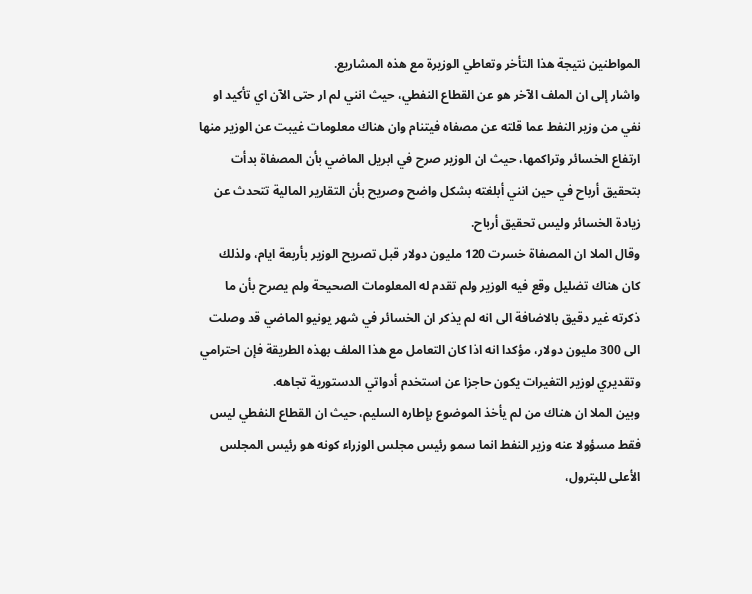المواطنين نتيجة هذا التأخر وتعاطي الوزيرة مع هذه المشاريع.
واشار إلى ان الملف الآخر هو عن القطاع النفطي، حيث انني لم ار حتى الآن اي تأكيد او نفي من وزير النفط عما قلته عن مصفاه فيتنام وان هناك معلومات غيبت عن الوزير منها ارتفاع الخسائر وتراكمها، حيث ان الوزير صرح في ابريل الماضي بأن المصفاة بدأت بتحقيق أرباح في حين انني أبلغته بشكل واضح وصريح بأن التقارير المالية تتحدث عن زيادة الخسائر وليس تحقيق أرباح.
وقال الملا ان المصفاة خسرت 120 مليون دولار قبل تصريح الوزير بأربعة ايام، ولذلك كان هناك تضليل وقع فيه الوزير ولم تقدم له المعلومات الصحيحة ولم يصرح بأن ما ذكرته غير دقيق بالاضافة الى انه لم يذكر ان الخسائر في شهر يونيو الماضي قد وصلت الى 300 مليون دولار، مؤكدا انه اذا كان التعامل مع هذا الملف بهذه الطريقة فإن احترامي وتقديري لوزير التغيرات يكون حاجزا عن استخدم أدواتي الدستورية تجاهه.
وبين الملا ان هناك من لم يأخذ الموضوع بإطاره السليم، حيث ان القطاع النفطي ليس فقط مسؤولا عنه وزير النفط انما سمو رئيس مجلس الوزراء كونه هو رئيس المجلس الأعلى للبترول،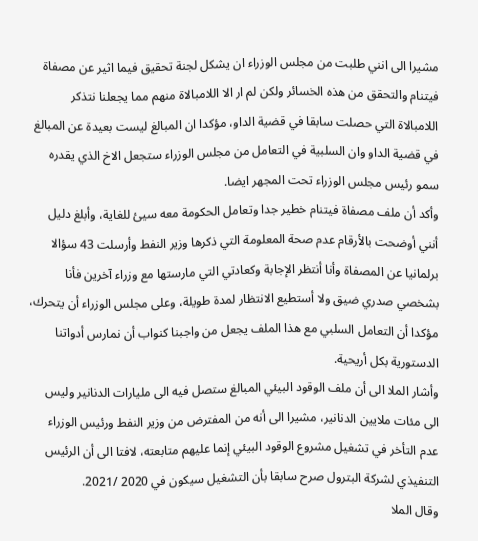مشيرا الى انني طلبت من مجلس الوزراء ان يشكل لجنة تحقيق فيما اثير عن مصفاة فيتنام والتحقق من هذه الخسائر ولكن لم ار الا اللامبالاة منهم مما يجعلنا نتذكر اللامبالاة التي حصلت سابقا في قضية الداو، مؤكدا ان المبالغ ليست بعيدة عن المبالغ في قضية الداو وان السلبية في التعامل من مجلس الوزراء ستجعل الاخ الذي يقدره سمو رئيس مجلس الوزراء تحت المجهر ايضا.
وأكد أن ملف مصفاة فيتنام خطير جدا وتعامل الحكومة معه سيئ للغاية، وأبلغ دليل أنني أوضحت بالأرقام عدم صحة المعلومة التي ذكرها وزير النفط وأرسلت 43 سؤالا برلمانيا عن المصفاة وأنا أنتظر الإجابة وكعادتي التي مارستها مع وزراء آخرين فأنا بشخصي صدري ضيق ولا أستطيع الانتظار لمدة طويلة، وعلى مجلس الوزراء أن يتحرك، مؤكدا أن التعامل السلبي مع هذا الملف يجعل من واجبنا كنواب أن نمارس أدواتنا الدستورية بكل أريحية.
وأشار الملا الى أن ملف الوقود البيئي المبالغ ستصل فيه الى مليارات الدنانير وليس الى مئات ملايين الدنانير، مشيرا الى أنه من المفترض من وزير النفط ورئيس الوزراء عدم التأخر في تشغيل مشروع الوقود البيئي إنما عليهم متابعته، لافتا الى أن الرئيس التنفيذي لشركة البترول صرح سابقا بأن التشغيل سيكون في 2020 /2021.
وقال الملا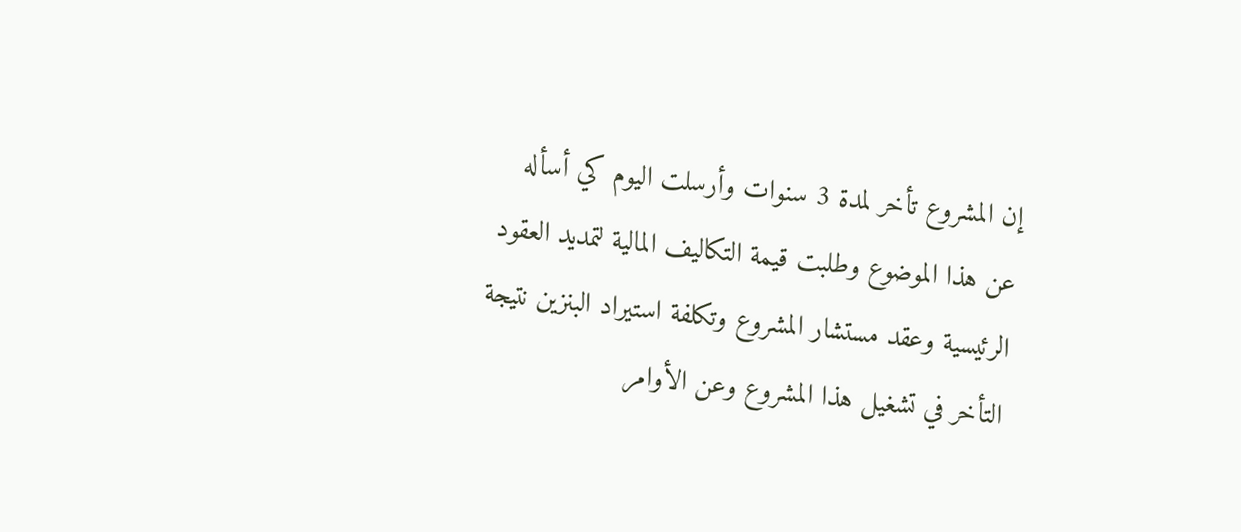إن المشروع تأخر لمدة 3 سنوات وأرسلت اليوم كي أسأله عن هذا الموضوع وطلبت قيمة التكاليف المالية لتمديد العقود الرئيسية وعقد مستشار المشروع وتكلفة استيراد البنزين نتيجة التأخر في تشغيل هذا المشروع وعن الأوامر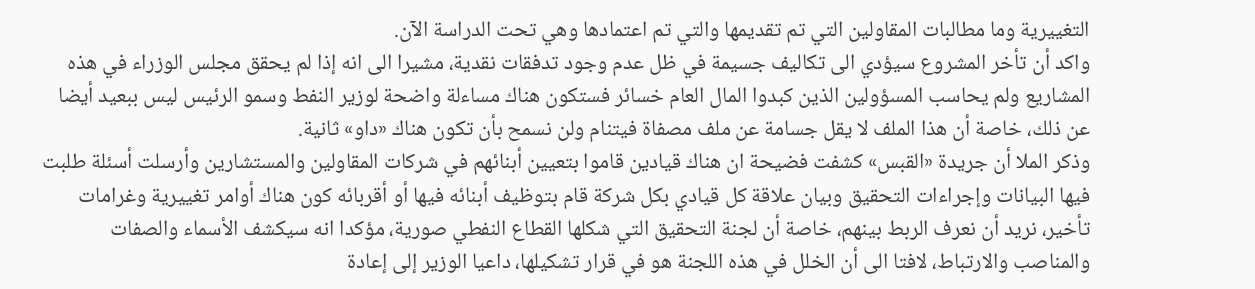التغييرية وما مطالبات المقاولين التي تم تقديمها والتي تم اعتمادها وهي تحت الدراسة الآن.
واكد أن تأخر المشروع سيؤدي الى تكاليف جسيمة في ظل عدم وجود تدفقات نقدية، مشيرا الى انه إذا لم يحقق مجلس الوزراء في هذه المشاريع ولم يحاسب المسؤولين الذين كبدوا المال العام خسائر فستكون هناك مساءلة واضحة لوزير النفط وسمو الرئيس ليس ببعيد أيضا عن ذلك، خاصة أن هذا الملف لا يقل جسامة عن ملف مصفاة فيتنام ولن نسمح بأن تكون هناك «داو» ثانية.
وذكر الملا أن جريدة «القبس» كشفت فضيحة ان هناك قيادين قاموا بتعيين أبنائهم في شركات المقاولين والمستشارين وأرسلت أسئلة طلبت فيها البيانات وإجراءات التحقيق وبيان علاقة كل قيادي بكل شركة قام بتوظيف أبنائه فيها أو أقربائه كون هناك أوامر تغييرية وغرامات تأخير، نريد أن نعرف الربط بينهم، خاصة أن لجنة التحقيق التي شكلها القطاع النفطي صورية، مؤكدا انه سيكشف الأسماء والصفات والمناصب والارتباط، لافتا الى أن الخلل في هذه اللجنة هو في قرار تشكيلها، داعيا الوزير إلى إعادة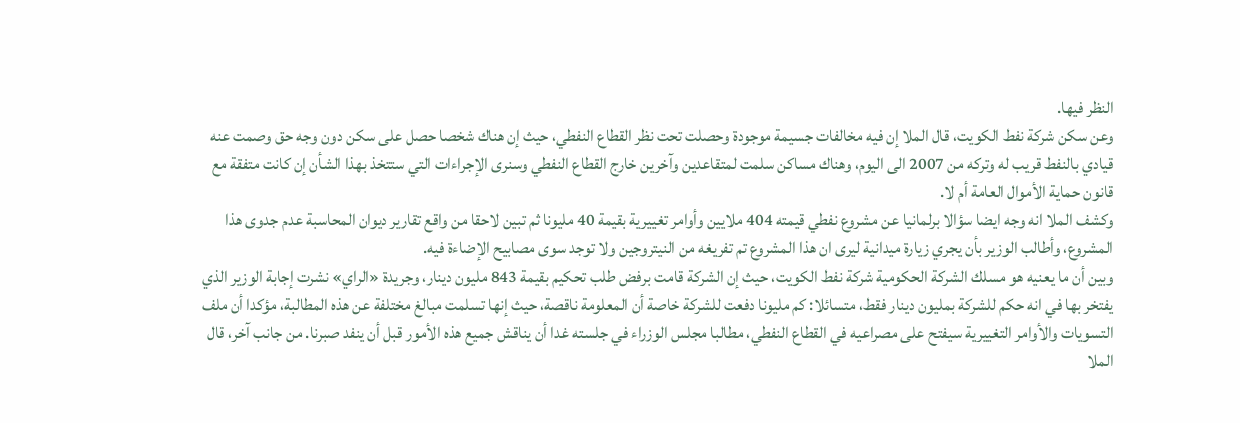النظر فيها.
وعن سكن شركة نفط الكويت، قال الملا إن فيه مخالفات جسيمة موجودة وحصلت تحت نظر القطاع النفطي، حيث إن هناك شخصا حصل على سكن دون وجه حق وصمت عنه قيادي بالنفط قريب له وتركه من 2007 الى اليوم، وهناك مساكن سلمت لمتقاعدين وآخرين خارج القطاع النفطي وسنرى الإجراءات التي ستتخذ بهذا الشأن إن كانت متفقة مع قانون حماية الأموال العامة أم لا.
وكشف الملا انه وجه ايضا سؤالا برلمانيا عن مشروع نفطي قيمته 404 ملايين وأوامر تغييرية بقيمة 40 مليونا ثم تبين لاحقا من واقع تقارير ديوان المحاسبة عدم جدوى هذا المشروع، وأطالب الوزير بأن يجري زيارة ميدانية ليرى ان هذا المشروع تم تفريغه من النيتروجين ولا توجد سوى مصابيح الإضاءة فيه.
وبين أن ما يعنيه هو مسلك الشركة الحكومية شركة نفط الكويت، حيث إن الشركة قامت برفض طلب تحكيم بقيمة 843 مليون دينار، وجريدة «الراي» نشرت إجابة الوزير الذي يفتخر بها في انه حكم للشركة بمليون دينار فقط، متسائلا: كم مليونا دفعت للشركة خاصة أن المعلومة ناقصة، حيث إنها تسلمت مبالغ مختلفة عن هذه المطالبة، مؤكدا أن ملف التسويات والأوامر التغييرية سيفتح على مصراعيه في القطاع النفطي، مطالبا مجلس الوزراء في جلسته غدا أن يناقش جميع هذه الأمور قبل أن ينفد صبرنا. من جانب آخر، قال الملا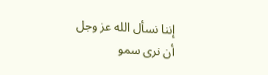إننا نسأل الله عز وجل أن نرى سمو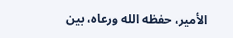الأمير، حفظه الله ورعاه، بين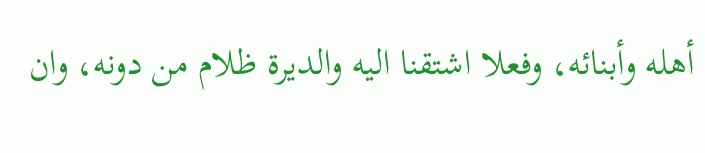أهله وأبنائه، وفعلا اشتقنا اليه والديرة ظلام من دونه، وان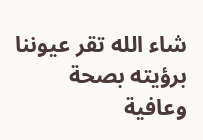شاء الله تقر عيوننا برؤيته بصحة وعافية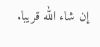إن شاء الله قريبا.